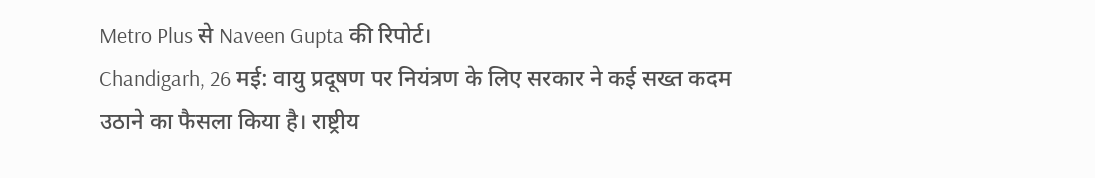Metro Plus से Naveen Gupta की रिपोर्ट।
Chandigarh, 26 मई: वायु प्रदूषण पर नियंत्रण के लिए सरकार ने कई सख्त कदम उठाने का फैसला किया है। राष्ट्रीय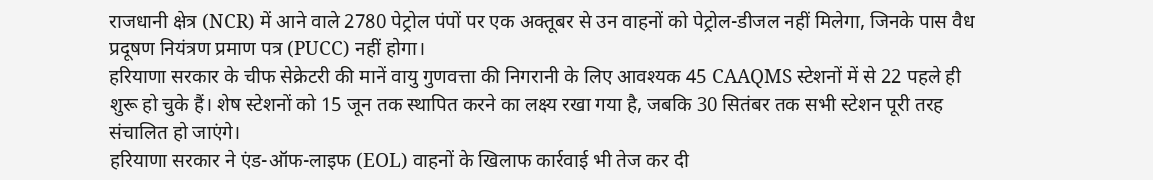राजधानी क्षेत्र (NCR) में आने वाले 2780 पेट्रोल पंपों पर एक अक्तूबर से उन वाहनों को पेट्रोल-डीजल नहीं मिलेगा, जिनके पास वैध प्रदूषण नियंत्रण प्रमाण पत्र (PUCC) नहीं होगा।
हरियाणा सरकार के चीफ सेक्रेटरी की मानें वायु गुणवत्ता की निगरानी के लिए आवश्यक 45 CAAQMS स्टेशनों में से 22 पहले ही शुरू हो चुके हैं। शेष स्टेशनों को 15 जून तक स्थापित करने का लक्ष्य रखा गया है, जबकि 30 सितंबर तक सभी स्टेशन पूरी तरह संचालित हो जाएंगे।
हरियाणा सरकार ने एंड-ऑफ-लाइफ (EOL) वाहनों के खिलाफ कार्रवाई भी तेज कर दी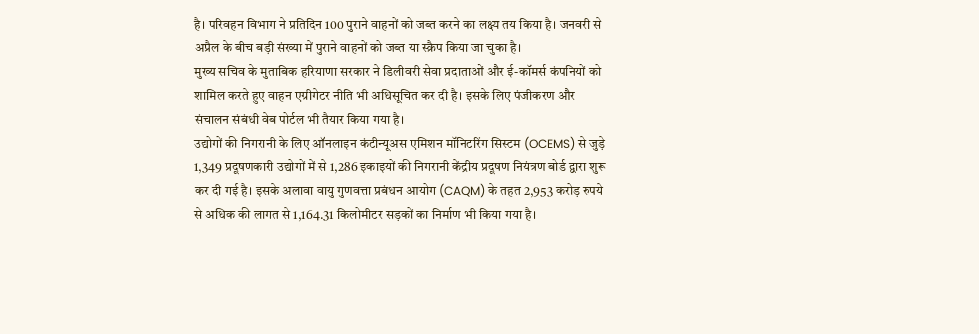है। परिवहन विभाग ने प्रतिदिन 100 पुराने वाहनों को जब्त करने का लक्ष्य तय किया है। जनवरी से अप्रैल के बीच बड़ी संख्या में पुराने वाहनों को जब्त या स्क्रैप किया जा चुका है।
मुख्य सचिव के मुताबिक हरियाणा सरकार ने डिलीवरी सेवा प्रदाताओं और ई-कॉमर्स कंपनियों को शामिल करते हुए वाहन एग्रीगेटर नीति भी अधिसूचित कर दी है। इसके लिए पंजीकरण और संचालन संबंधी वेब पोर्टल भी तैयार किया गया है।
उद्योगों की निगरानी के लिए ऑनलाइन कंटीन्यूअस एमिशन मॉनिटरिंग सिस्टम (OCEMS) से जुड़े 1,349 प्रदूषणकारी उद्योगों में से 1,286 इकाइयों की निगरानी केंद्रीय प्रदूषण नियंत्रण बोर्ड द्वारा शुरू कर दी गई है। इसके अलावा वायु गुणवत्ता प्रबंधन आयोग (CAQM) के तहत 2,953 करोड़ रुपये से अधिक की लागत से 1,164.31 किलोमीटर सड़कों का निर्माण भी किया गया है।